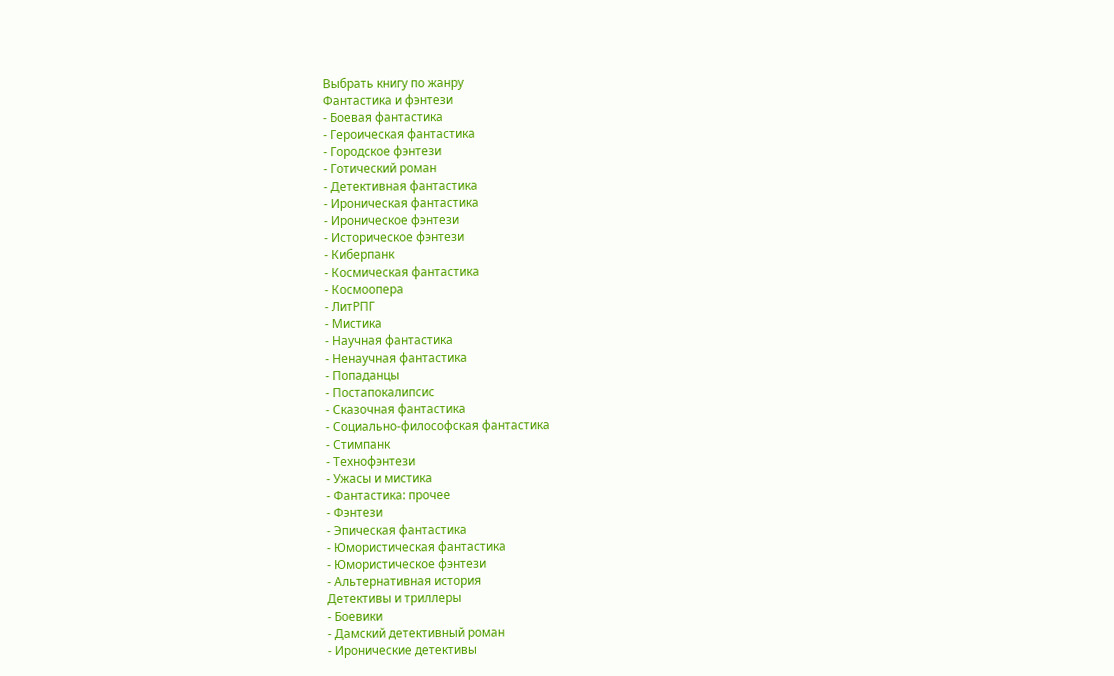Выбрать книгу по жанру
Фантастика и фэнтези
- Боевая фантастика
- Героическая фантастика
- Городское фэнтези
- Готический роман
- Детективная фантастика
- Ироническая фантастика
- Ироническое фэнтези
- Историческое фэнтези
- Киберпанк
- Космическая фантастика
- Космоопера
- ЛитРПГ
- Мистика
- Научная фантастика
- Ненаучная фантастика
- Попаданцы
- Постапокалипсис
- Сказочная фантастика
- Социально-философская фантастика
- Стимпанк
- Технофэнтези
- Ужасы и мистика
- Фантастика: прочее
- Фэнтези
- Эпическая фантастика
- Юмористическая фантастика
- Юмористическое фэнтези
- Альтернативная история
Детективы и триллеры
- Боевики
- Дамский детективный роман
- Иронические детективы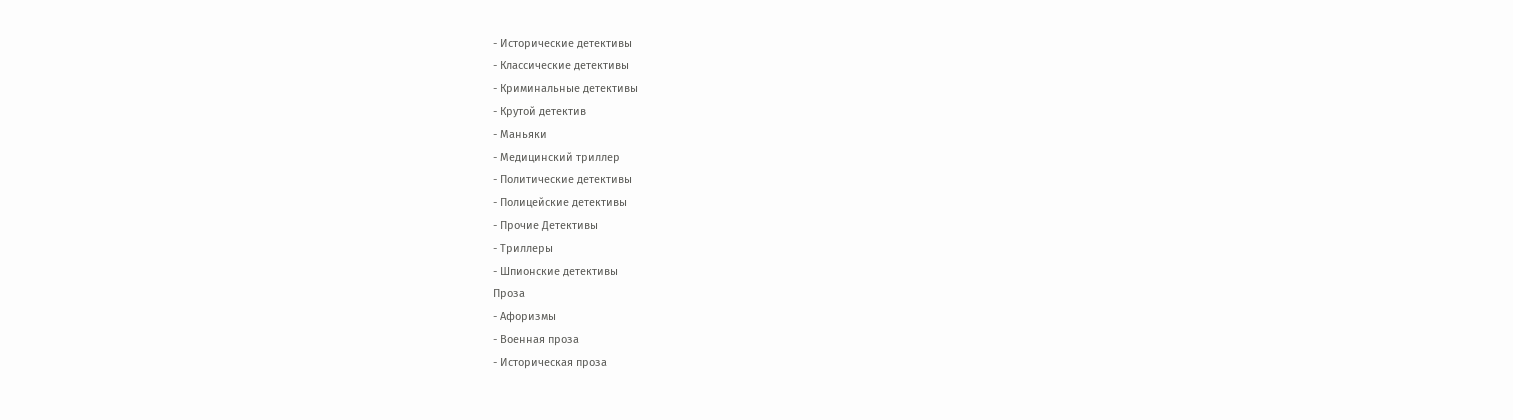- Исторические детективы
- Классические детективы
- Криминальные детективы
- Крутой детектив
- Маньяки
- Медицинский триллер
- Политические детективы
- Полицейские детективы
- Прочие Детективы
- Триллеры
- Шпионские детективы
Проза
- Афоризмы
- Военная проза
- Историческая проза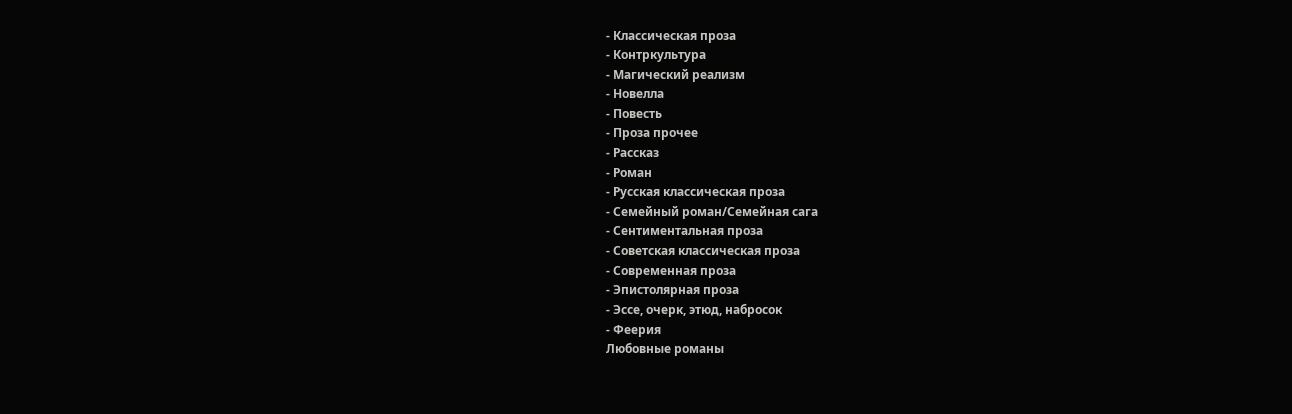- Классическая проза
- Контркультура
- Магический реализм
- Новелла
- Повесть
- Проза прочее
- Рассказ
- Роман
- Русская классическая проза
- Семейный роман/Семейная сага
- Сентиментальная проза
- Советская классическая проза
- Современная проза
- Эпистолярная проза
- Эссе, очерк, этюд, набросок
- Феерия
Любовные романы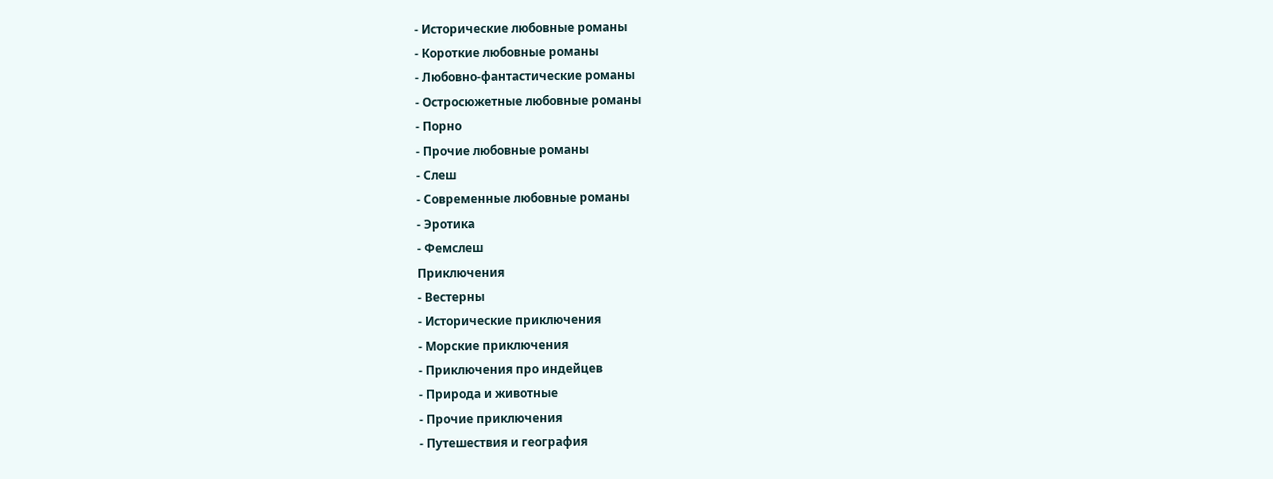- Исторические любовные романы
- Короткие любовные романы
- Любовно-фантастические романы
- Остросюжетные любовные романы
- Порно
- Прочие любовные романы
- Слеш
- Современные любовные романы
- Эротика
- Фемслеш
Приключения
- Вестерны
- Исторические приключения
- Морские приключения
- Приключения про индейцев
- Природа и животные
- Прочие приключения
- Путешествия и география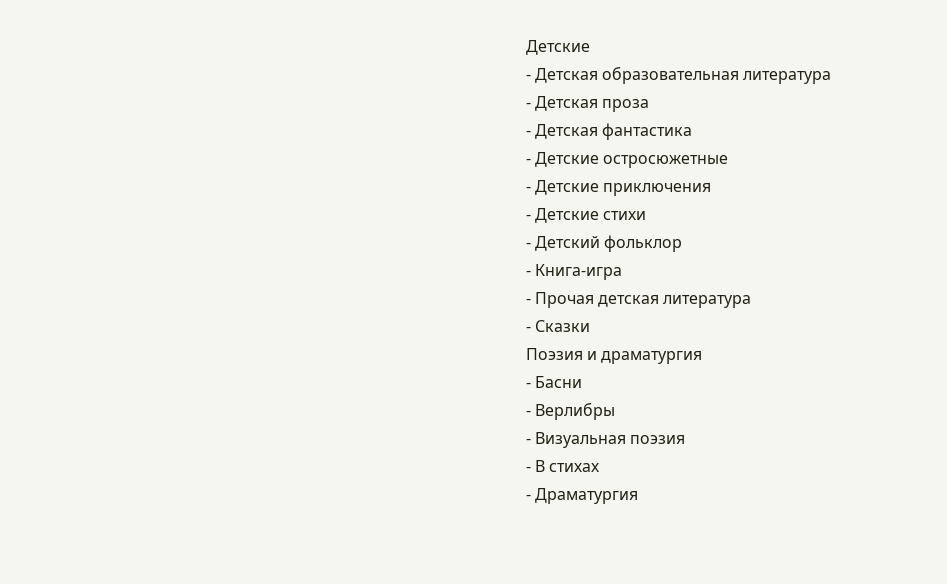Детские
- Детская образовательная литература
- Детская проза
- Детская фантастика
- Детские остросюжетные
- Детские приключения
- Детские стихи
- Детский фольклор
- Книга-игра
- Прочая детская литература
- Сказки
Поэзия и драматургия
- Басни
- Верлибры
- Визуальная поэзия
- В стихах
- Драматургия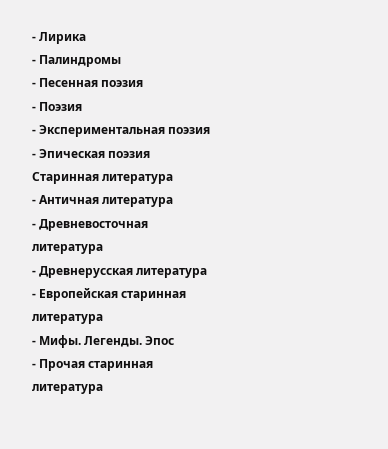- Лирика
- Палиндромы
- Песенная поэзия
- Поэзия
- Экспериментальная поэзия
- Эпическая поэзия
Старинная литература
- Античная литература
- Древневосточная литература
- Древнерусская литература
- Европейская старинная литература
- Мифы. Легенды. Эпос
- Прочая старинная литература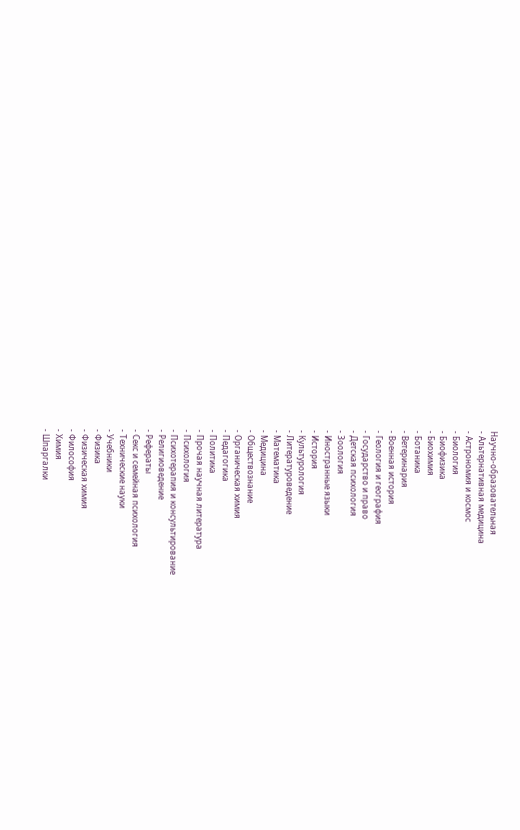Научно-образовательная
- Альтернативная медицина
- Астрономия и космос
- Биология
- Биофизика
- Биохимия
- Ботаника
- Ветеринария
- Военная история
- Геология и география
- Государство и право
- Детская психология
- Зоология
- Иностранные языки
- История
- Культурология
- Литературоведение
- Математика
- Медицина
- Обществознание
- Органическая химия
- Педагогика
- Политика
- Прочая научная литература
- Психология
- Психотерапия и консультирование
- Религиоведение
- Рефераты
- Секс и семейная психология
- Технические науки
- Учебники
- Физика
- Физическая химия
- Философия
- Химия
- Шпаргалки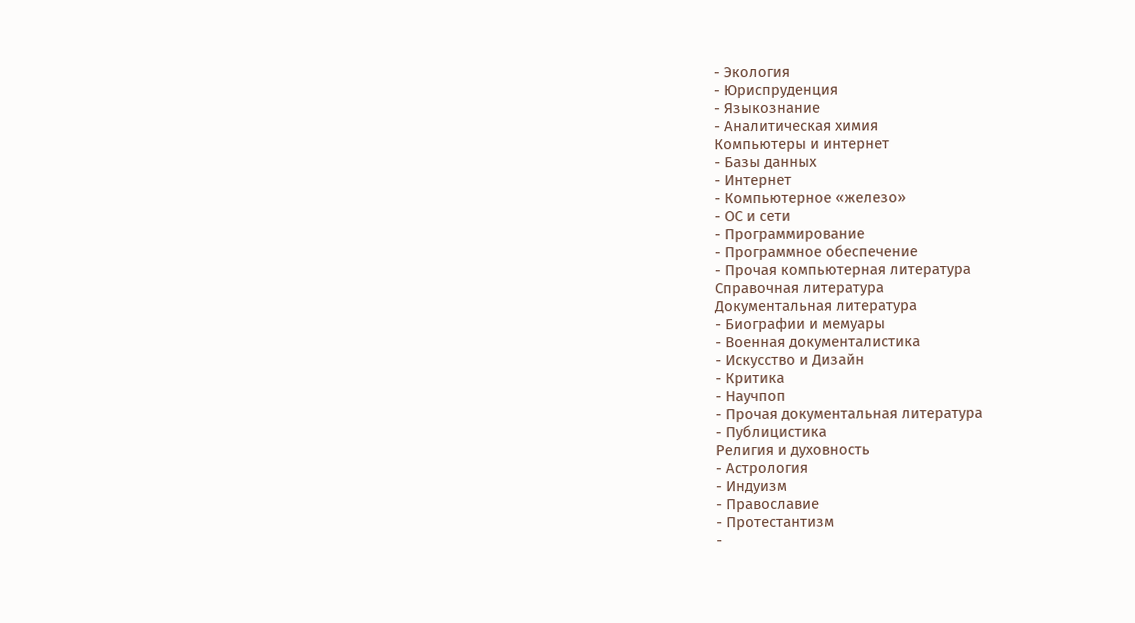- Экология
- Юриспруденция
- Языкознание
- Аналитическая химия
Компьютеры и интернет
- Базы данных
- Интернет
- Компьютерное «железо»
- ОС и сети
- Программирование
- Программное обеспечение
- Прочая компьютерная литература
Справочная литература
Документальная литература
- Биографии и мемуары
- Военная документалистика
- Искусство и Дизайн
- Критика
- Научпоп
- Прочая документальная литература
- Публицистика
Религия и духовность
- Астрология
- Индуизм
- Православие
- Протестантизм
-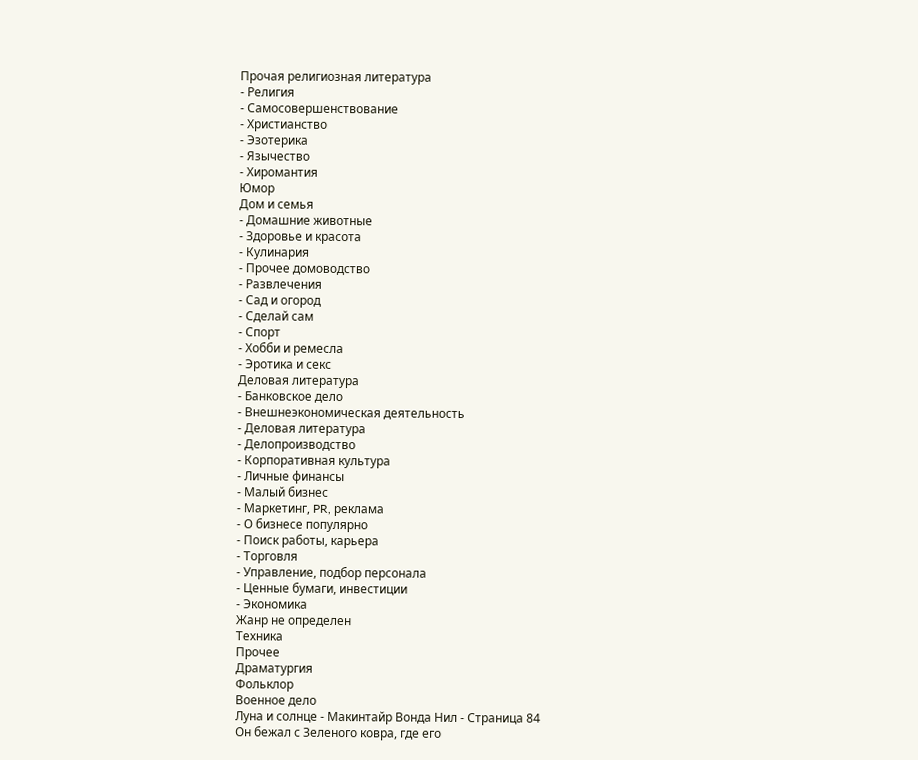Прочая религиозная литература
- Религия
- Самосовершенствование
- Христианство
- Эзотерика
- Язычество
- Хиромантия
Юмор
Дом и семья
- Домашние животные
- Здоровье и красота
- Кулинария
- Прочее домоводство
- Развлечения
- Сад и огород
- Сделай сам
- Спорт
- Хобби и ремесла
- Эротика и секс
Деловая литература
- Банковское дело
- Внешнеэкономическая деятельность
- Деловая литература
- Делопроизводство
- Корпоративная культура
- Личные финансы
- Малый бизнес
- Маркетинг, PR, реклама
- О бизнесе популярно
- Поиск работы, карьера
- Торговля
- Управление, подбор персонала
- Ценные бумаги, инвестиции
- Экономика
Жанр не определен
Техника
Прочее
Драматургия
Фольклор
Военное дело
Луна и солнце - Макинтайр Вонда Нил - Страница 84
Он бежал с Зеленого ковра, где его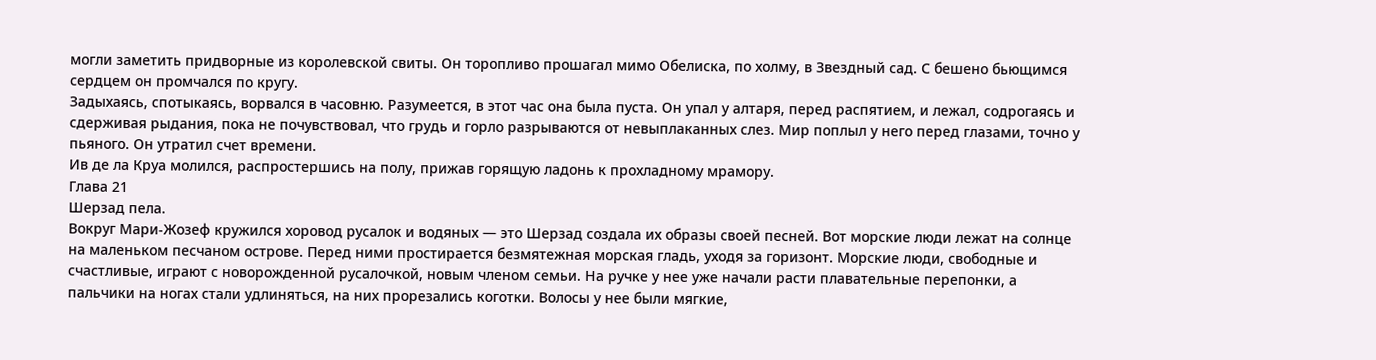могли заметить придворные из королевской свиты. Он торопливо прошагал мимо Обелиска, по холму, в Звездный сад. С бешено бьющимся сердцем он промчался по кругу.
Задыхаясь, спотыкаясь, ворвался в часовню. Разумеется, в этот час она была пуста. Он упал у алтаря, перед распятием, и лежал, содрогаясь и сдерживая рыдания, пока не почувствовал, что грудь и горло разрываются от невыплаканных слез. Мир поплыл у него перед глазами, точно у пьяного. Он утратил счет времени.
Ив де ла Круа молился, распростершись на полу, прижав горящую ладонь к прохладному мрамору.
Глава 21
Шерзад пела.
Вокруг Мари-Жозеф кружился хоровод русалок и водяных — это Шерзад создала их образы своей песней. Вот морские люди лежат на солнце на маленьком песчаном острове. Перед ними простирается безмятежная морская гладь, уходя за горизонт. Морские люди, свободные и счастливые, играют с новорожденной русалочкой, новым членом семьи. На ручке у нее уже начали расти плавательные перепонки, а пальчики на ногах стали удлиняться, на них прорезались коготки. Волосы у нее были мягкие,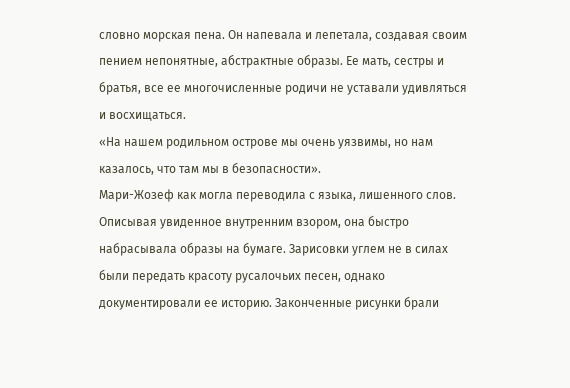словно морская пена. Он напевала и лепетала, создавая своим пением непонятные, абстрактные образы. Ее мать, сестры и братья, все ее многочисленные родичи не уставали удивляться и восхищаться.
«На нашем родильном острове мы очень уязвимы, но нам казалось, что там мы в безопасности».
Мари-Жозеф как могла переводила с языка, лишенного слов. Описывая увиденное внутренним взором, она быстро набрасывала образы на бумаге. Зарисовки углем не в силах были передать красоту русалочьих песен, однако документировали ее историю. Законченные рисунки брали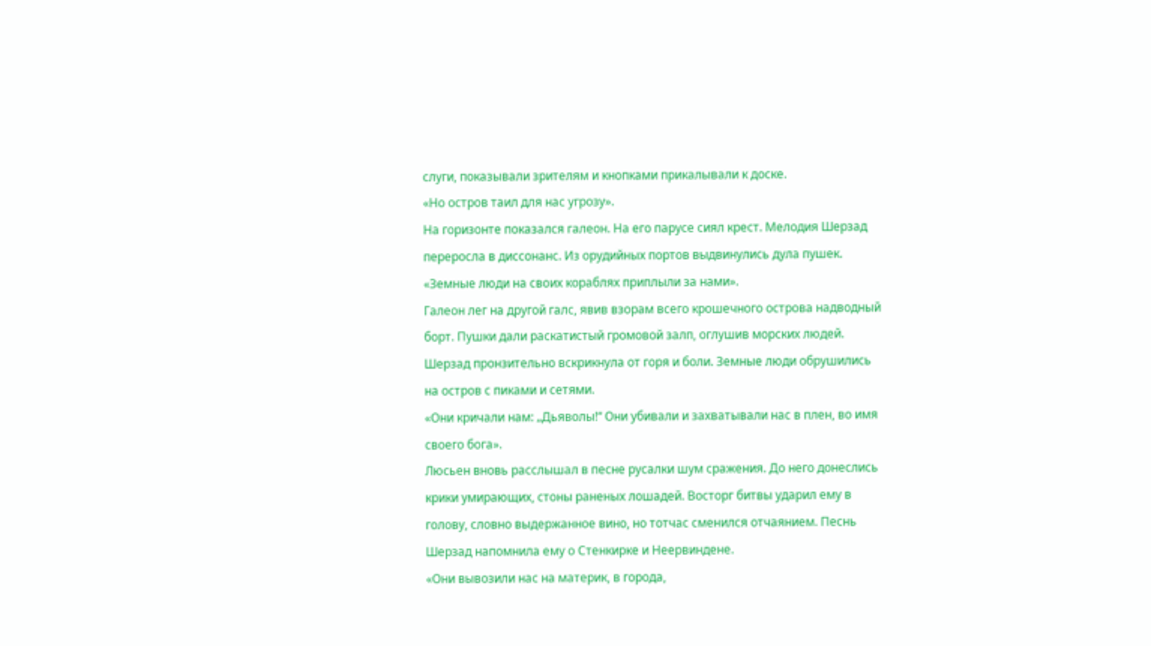слуги, показывали зрителям и кнопками прикалывали к доске.
«Но остров таил для нас угрозу».
На горизонте показался галеон. На его парусе сиял крест. Мелодия Шерзад переросла в диссонанс. Из орудийных портов выдвинулись дула пушек.
«Земные люди на своих кораблях приплыли за нами».
Галеон лег на другой галс, явив взорам всего крошечного острова надводный борт. Пушки дали раскатистый громовой залп, оглушив морских людей. Шерзад пронзительно вскрикнула от горя и боли. Земные люди обрушились на остров с пиками и сетями.
«Они кричали нам: „Дьяволы!“ Они убивали и захватывали нас в плен, во имя своего бога».
Люсьен вновь расслышал в песне русалки шум сражения. До него донеслись крики умирающих, стоны раненых лошадей. Восторг битвы ударил ему в голову, словно выдержанное вино, но тотчас сменился отчаянием. Песнь Шерзад напомнила ему о Стенкирке и Неервиндене.
«Они вывозили нас на материк, в города,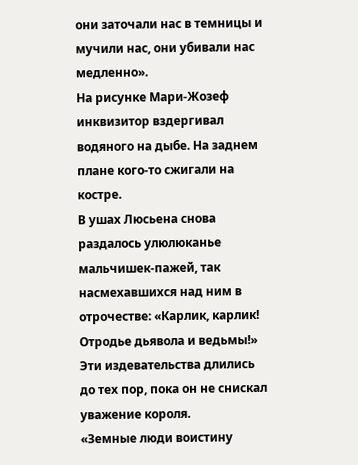они заточали нас в темницы и мучили нас, они убивали нас медленно».
На рисунке Мари-Жозеф инквизитор вздергивал водяного на дыбе. На заднем плане кого-то сжигали на костре.
В ушах Люсьена снова раздалось улюлюканье мальчишек-пажей, так насмехавшихся над ним в отрочестве: «Карлик, карлик! Отродье дьявола и ведьмы!»
Эти издевательства длились до тех пор, пока он не снискал уважение короля.
«Земные люди воистину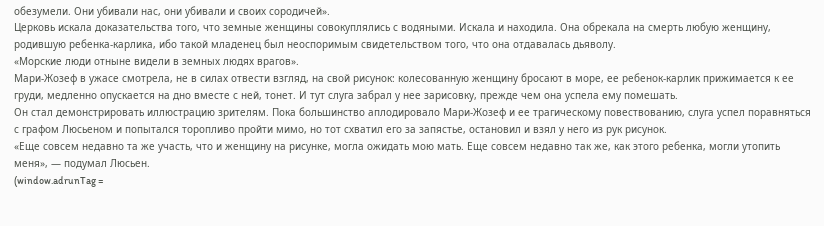обезумели. Они убивали нас, они убивали и своих сородичей».
Церковь искала доказательства того, что земные женщины совокуплялись с водяными. Искала и находила. Она обрекала на смерть любую женщину, родившую ребенка-карлика, ибо такой младенец был неоспоримым свидетельством того, что она отдавалась дьяволу.
«Морские люди отныне видели в земных людях врагов».
Мари-Жозеф в ужасе смотрела, не в силах отвести взгляд, на свой рисунок: колесованную женщину бросают в море, ее ребенок-карлик прижимается к ее груди, медленно опускается на дно вместе с ней, тонет. И тут слуга забрал у нее зарисовку, прежде чем она успела ему помешать.
Он стал демонстрировать иллюстрацию зрителям. Пока большинство аплодировало Мари-Жозеф и ее трагическому повествованию, слуга успел поравняться с графом Люсьеном и попытался торопливо пройти мимо, но тот схватил его за запястье, остановил и взял у него из рук рисунок.
«Еще совсем недавно та же участь, что и женщину на рисунке, могла ожидать мою мать. Еще совсем недавно так же, как этого ребенка, могли утопить меня», — подумал Люсьен.
(window.adrunTag =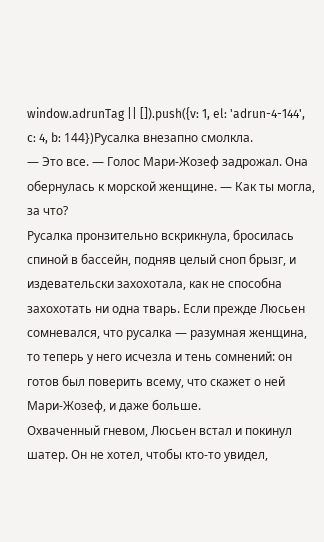window.adrunTag || []).push({v: 1, el: 'adrun-4-144', c: 4, b: 144})Русалка внезапно смолкла.
— Это все. — Голос Мари-Жозеф задрожал. Она обернулась к морской женщине. — Как ты могла, за что?
Русалка пронзительно вскрикнула, бросилась спиной в бассейн, подняв целый сноп брызг, и издевательски захохотала, как не способна захохотать ни одна тварь. Если прежде Люсьен сомневался, что русалка — разумная женщина, то теперь у него исчезла и тень сомнений: он готов был поверить всему, что скажет о ней Мари-Жозеф, и даже больше.
Охваченный гневом, Люсьен встал и покинул шатер. Он не хотел, чтобы кто-то увидел,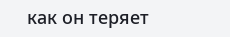как он теряет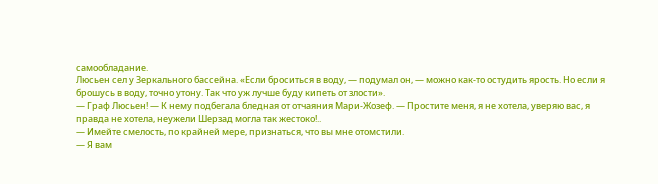самообладание.
Люсьен сел у Зеркального бассейна. «Если броситься в воду, — подумал он, — можно как-то остудить ярость. Но если я брошусь в воду, точно утону. Так что уж лучше буду кипеть от злости».
— Граф Люсьен! — К нему подбегала бледная от отчаяния Мари-Жозеф. — Простите меня, я не хотела, уверяю вас, я правда не хотела, неужели Шерзад могла так жестоко!..
— Имейте смелость, по крайней мере, признаться, что вы мне отомстили.
— Я вам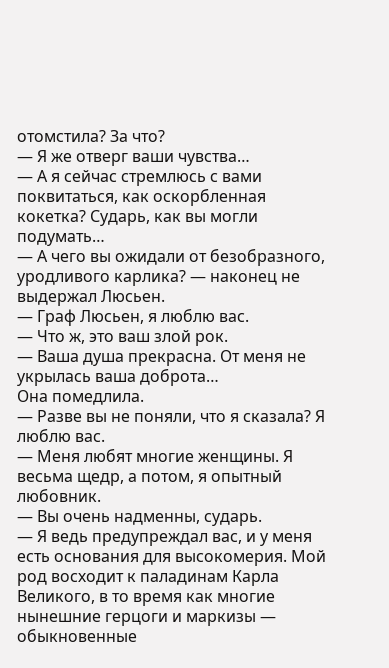отомстила? За что?
— Я же отверг ваши чувства…
— А я сейчас стремлюсь с вами поквитаться, как оскорбленная кокетка? Сударь, как вы могли подумать…
— А чего вы ожидали от безобразного, уродливого карлика? — наконец не выдержал Люсьен.
— Граф Люсьен, я люблю вас.
— Что ж, это ваш злой рок.
— Ваша душа прекрасна. От меня не укрылась ваша доброта…
Она помедлила.
— Разве вы не поняли, что я сказала? Я люблю вас.
— Меня любят многие женщины. Я весьма щедр, а потом, я опытный любовник.
— Вы очень надменны, сударь.
— Я ведь предупреждал вас, и у меня есть основания для высокомерия. Мой род восходит к паладинам Карла Великого, в то время как многие нынешние герцоги и маркизы — обыкновенные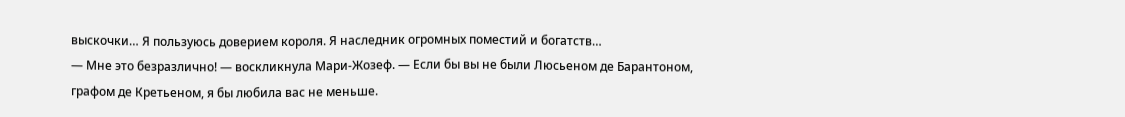выскочки… Я пользуюсь доверием короля. Я наследник огромных поместий и богатств…
— Мне это безразлично! — воскликнула Мари-Жозеф. — Если бы вы не были Люсьеном де Барантоном, графом де Кретьеном, я бы любила вас не меньше.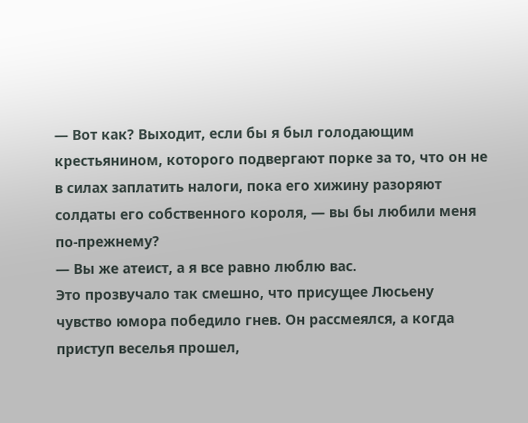— Вот как? Выходит, если бы я был голодающим крестьянином, которого подвергают порке за то, что он не в силах заплатить налоги, пока его хижину разоряют солдаты его собственного короля, — вы бы любили меня по-прежнему?
— Вы же атеист, а я все равно люблю вас.
Это прозвучало так смешно, что присущее Люсьену чувство юмора победило гнев. Он рассмеялся, а когда приступ веселья прошел,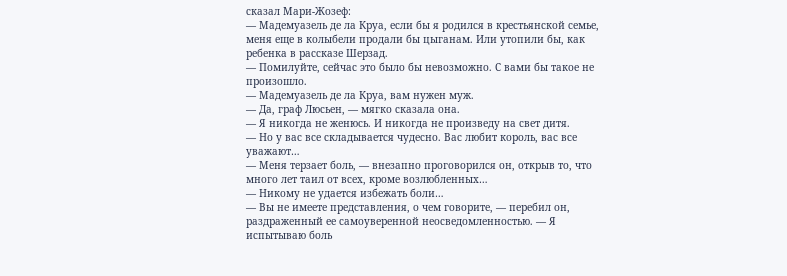сказал Мари-Жозеф:
— Мадемуазель де ла Круа, если бы я родился в крестьянской семье, меня еще в колыбели продали бы цыганам. Или утопили бы, как ребенка в рассказе Шерзад.
— Помилуйте, сейчас это было бы невозможно. С вами бы такое не произошло.
— Мадемуазель де ла Круа, вам нужен муж.
— Да, граф Люсьен, — мягко сказала она.
— Я никогда не женюсь. И никогда не произведу на свет дитя.
— Но у вас все складывается чудесно. Вас любит король, вас все уважают…
— Меня терзает боль, — внезапно проговорился он, открыв то, что много лет таил от всех, кроме возлюбленных…
— Никому не удается избежать боли…
— Вы не имеете представления, о чем говорите, — перебил он, раздраженный ее самоуверенной неосведомленностью. — Я испытываю боль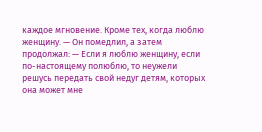каждое мгновение. Кроме тех, когда люблю женщину. — Он помедлил, а затем продолжал: — Если я люблю женщину, если по-настоящему полюблю, то неужели решусь передать свой недуг детям, которых она может мне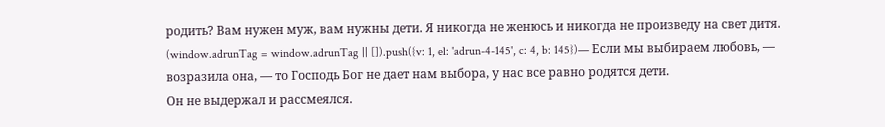родить? Вам нужен муж, вам нужны дети. Я никогда не женюсь и никогда не произведу на свет дитя.
(window.adrunTag = window.adrunTag || []).push({v: 1, el: 'adrun-4-145', c: 4, b: 145})— Если мы выбираем любовь, — возразила она, — то Господь Бог не дает нам выбора, у нас все равно родятся дети.
Он не выдержал и рассмеялся.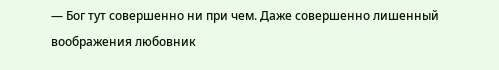— Бог тут совершенно ни при чем. Даже совершенно лишенный воображения любовник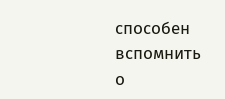способен вспомнить о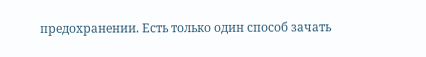предохранении. Есть только один способ зачать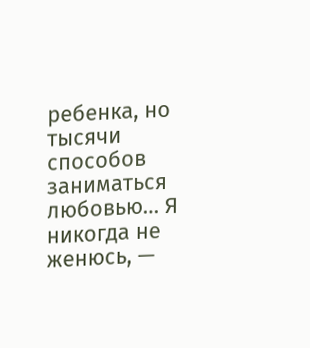ребенка, но тысячи способов заниматься любовью… Я никогда не женюсь, —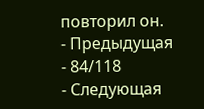повторил он.
- Предыдущая
- 84/118
- Следующая